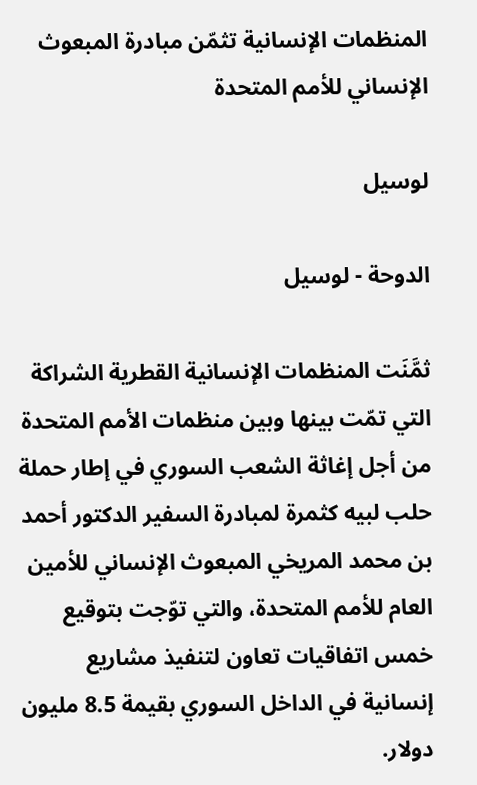المنظمات الإنسانية تثمّن مبادرة المبعوث الإنساني للأمم المتحدة

لوسيل

الدوحة - لوسيل

ثمَّنَت المنظمات الإنسانية القطرية الشراكة التي تمّت بينها وبين منظمات الأمم المتحدة من أجل إغاثة الشعب السوري في إطار حملة حلب لبيه كثمرة لمبادرة السفير الدكتور أحمد بن محمد المريخي المبعوث الإنساني للأمين العام للأمم المتحدة، والتي توّجت بتوقيع خمس اتفاقيات تعاون لتنفيذ مشاريع إنسانية في الداخل السوري بقيمة 8.5 مليون دولار.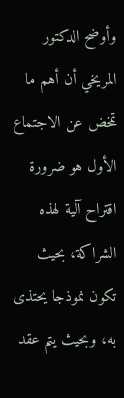وأوضح الدكتور المريخي أن أهم ما تمخض عن الاجتماع الأول هو ضرورة اقتراح آلية لهذه الشراكة، بحيث تكون نموذجا يحتذى به، وبحيث يتم عقد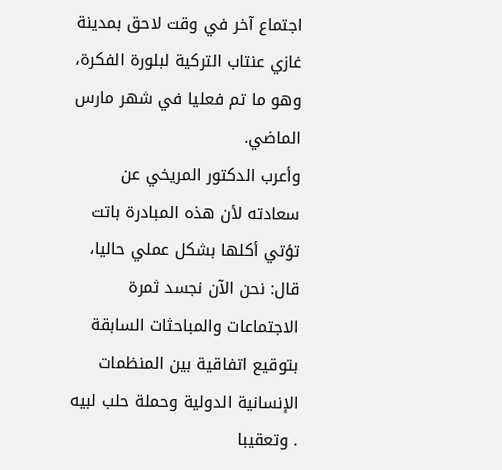اجتماع آخر في وقت لاحق بمدينة غازي عنتاب التركية لبلورة الفكرة، وهو ما تم فعليا في شهر مارس الماضي.
وأعرب الدكتور المريخي عن سعادته لأن هذه المبادرة باتت تؤتي أكلها بشكل عملي حاليا، قال: نحن الآن نجسد ثمرة الاجتماعات والمباحثات السابقة بتوقيع اتفاقية بين المنظمات الإنسانية الدولية وحملة حلب لبيه . وتعقيبا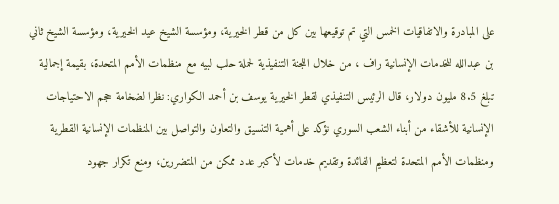على المبادرة والاتفاقيات الخمس التي تم توقيعها بين كل من قطر الخيرية، ومؤسسة الشيخ عيد الخيرية، ومؤسسة الشيخ ثاني بن عبدالله للخدمات الإنسانية راف ، من خلال اللجنة التنفيذية لحملة حلب لبيه مع منظمات الأمم المتحدة، بقيمة إجمالية تبلغ 8.5 مليون دولار، قال الرئيس التنفيذي لقطر الخيرية يوسف بن أحمد الكواري: نظرا لضخامة حجم الاحتياجات الإنسانية للأشقاء من أبناء الشعب السوري نؤكد على أهمية التنسيق والتعاون والتواصل بين المنظمات الإنسانية القطرية ومنظمات الأمم المتحدة لتعظيم الفائدة وتقديم خدمات لأكبر عدد ممكن من المتضررين، ومنع تكرار جهود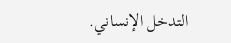التدخل الإنساني.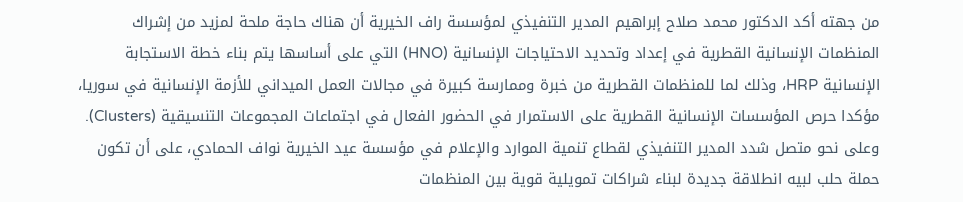من جهته أكد الدكتور محمد صلاح إبراهيم المدير التنفيذي لمؤسسة راف الخيرية أن هناك حاجة ملحة لمزيد من إشراك المنظمات الإنسانية القطرية في إعداد وتحديد الاحتياجات الإنسانية (HNO) التي على أساسها يتم بناء خطة الاستجابة الإنسانية HRP، وذلك لما للمنظمات القطرية من خبرة وممارسة كبيرة في مجالات العمل الميداني للأزمة الإنسانية في سوريا، مؤكدا حرص المؤسسات الإنسانية القطرية على الاستمرار في الحضور الفعال في اجتماعات المجموعات التنسيقية (Clusters).
وعلى نحو متصل شدد المدير التنفيذي لقطاع تنمية الموارد والإعلام في مؤسسة عيد الخيرية نواف الحمادي، على أن تكون حملة حلب لبيه انطلاقة جديدة لبناء شراكات تمويلية قوية بين المنظمات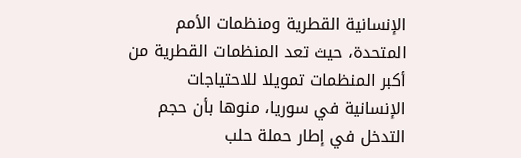الإنسانية القطرية ومنظمات الأمم المتحدة، حيث تعد المنظمات القطرية من أكبر المنظمات تمويلا للاحتياجات الإنسانية في سوريا، منوها بأن حجم التدخل في إطار حملة حلب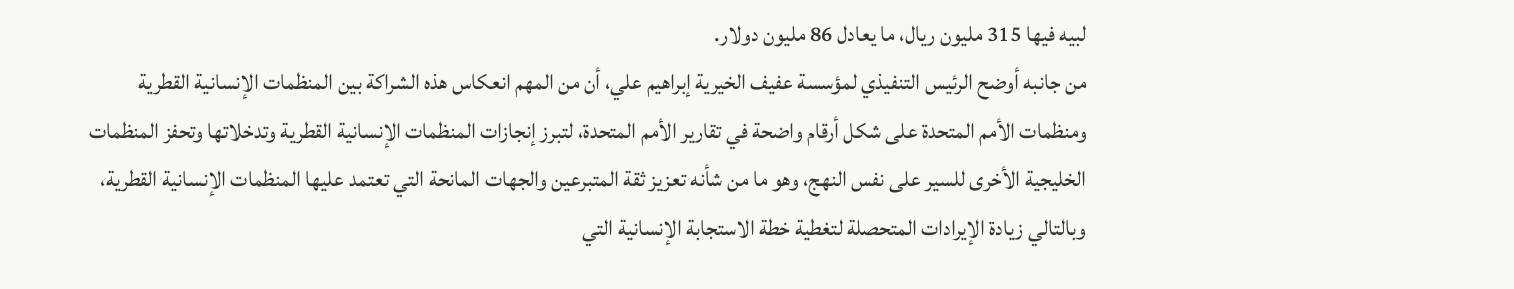لبيه فيها 315 مليون ريال، ما يعادل 86 مليون دولار.
من جانبه أوضح الرئيس التنفيذي لمؤسسة عفيف الخيرية إبراهيم علي، أن من المهم انعكاس هذه الشراكة بين المنظمات الإنسانية القطرية ومنظمات الأمم المتحدة على شكل أرقام واضحة في تقارير الأمم المتحدة، لتبرز إنجازات المنظمات الإنسانية القطرية وتدخلاتها وتحفز المنظمات الخليجية الأخرى للسير على نفس النهج، وهو ما من شأنه تعزيز ثقة المتبرعين والجهات المانحة التي تعتمد عليها المنظمات الإنسانية القطرية، وبالتالي زيادة الإيرادات المتحصلة لتغطية خطة الاستجابة الإنسانية التي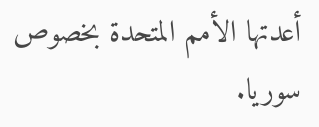أعدتها الأمم المتحدة بخصوص سوريا.